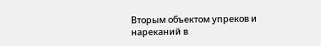Вторым объектом упреков и нареканий в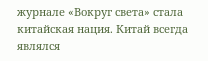журнале «Вокруг света» стала китайская нация. Китай всегда являлся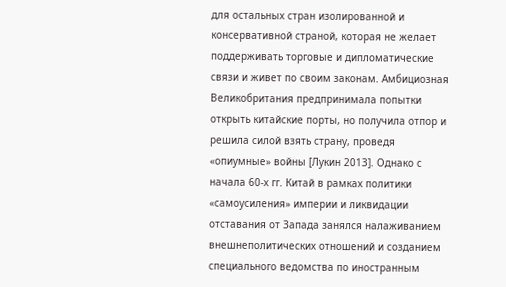для остальных стран изолированной и консервативной страной, которая не желает поддерживать торговые и дипломатические связи и живет по своим законам. Амбициозная Великобритания предпринимала попытки открыть китайские порты, но получила отпор и решила силой взять страну, проведя «опиумные» войны [Лукин 2013]. Однако с начала 60-х гг. Китай в рамках политики «самоусиления» империи и ликвидации отставания от Запада занялся налаживанием внешнеполитических отношений и созданием специального ведомства по иностранным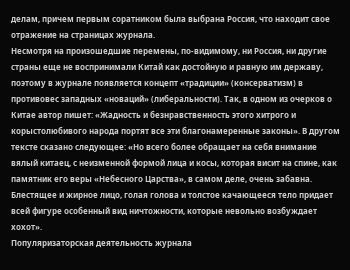делам, причем первым соратником была выбрана Россия, что находит свое отражение на страницах журнала.
Несмотря на произошедшие перемены, по-видимому, ни Россия, ни другие страны еще не воспринимали Китай как достойную и равную им державу, поэтому в журнале появляется концепт «традиции» (консерватизм) в противовес западных «новаций» (либеральности). Так, в одном из очерков о Китае автор пишет: «Жадность и безнравственность этого хитрого и корыстолюбивого народа портят все эти благонамеренные законы». В другом тексте сказано следующее: «Но всего более обращает на себя внимание вялый китаец, с неизменной формой лица и косы, которая висит на спине, как памятник его веры «Небесного Царства», в самом деле, очень забавна. Блестящее и жирное лицо, голая голова и толстое качающееся тело придает всей фигуре особенный вид ничтожности, которые невольно возбуждает хохот».
Популяризаторская деятельность журнала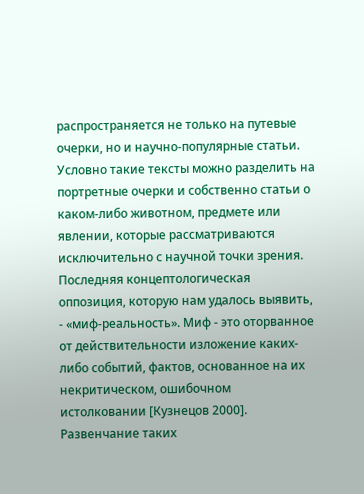распространяется не только на путевые очерки, но и научно-популярные статьи. Условно такие тексты можно разделить на портретные очерки и собственно статьи о каком-либо животном, предмете или явлении, которые рассматриваются исключительно с научной точки зрения.
Последняя концептологическая оппозиция, которую нам удалось выявить, - «миф-реальность». Миф - это оторванное от действительности изложение каких-либо событий, фактов, основанное на их некритическом, ошибочном истолковании [Кузнецов 2000]. Развенчание таких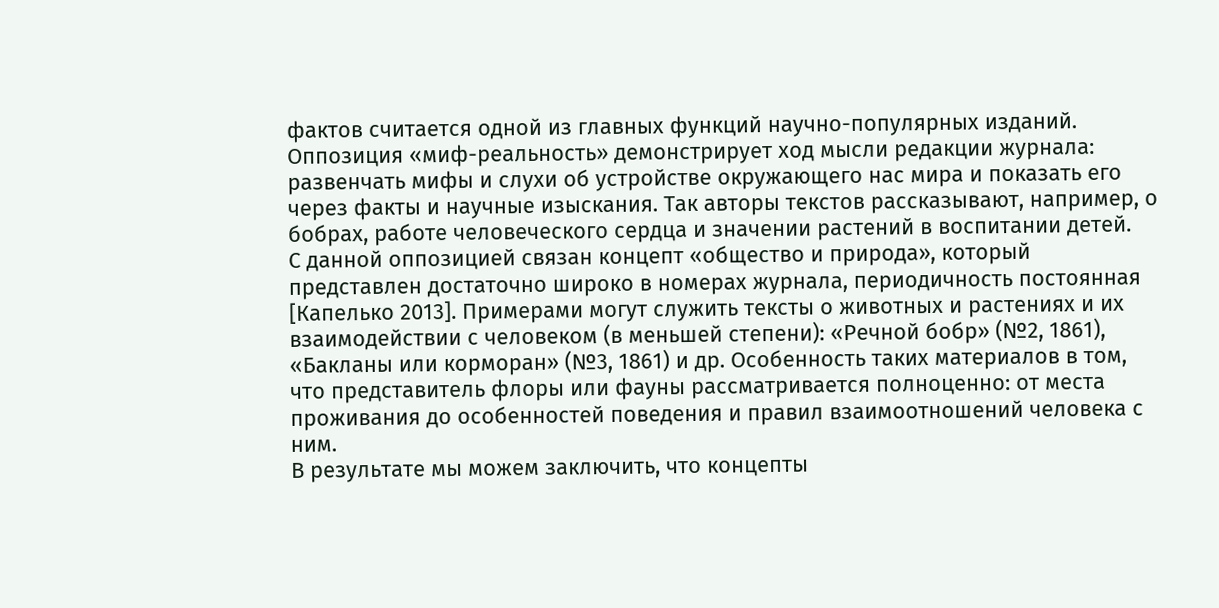фактов считается одной из главных функций научно-популярных изданий.
Оппозиция «миф-реальность» демонстрирует ход мысли редакции журнала: развенчать мифы и слухи об устройстве окружающего нас мира и показать его через факты и научные изыскания. Так авторы текстов рассказывают, например, о бобрах, работе человеческого сердца и значении растений в воспитании детей.
С данной оппозицией связан концепт «общество и природа», который представлен достаточно широко в номерах журнала, периодичность постоянная [Капелько 2013]. Примерами могут служить тексты о животных и растениях и их взаимодействии с человеком (в меньшей степени): «Речной бобр» (№2, 1861), «Бакланы или корморан» (№3, 1861) и др. Особенность таких материалов в том, что представитель флоры или фауны рассматривается полноценно: от места проживания до особенностей поведения и правил взаимоотношений человека с ним.
В результате мы можем заключить, что концепты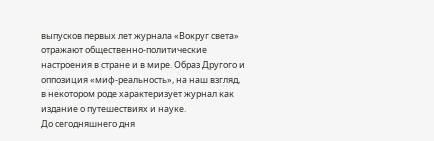выпусков первых лет журнала «Вокруг света» отражают общественно-политические настроения в стране и в мире. Образ Другого и оппозиция «миф-реальность», на наш взгляд, в некотором роде характеризует журнал как издание о путешествиях и науке.
До сегодняшнего дня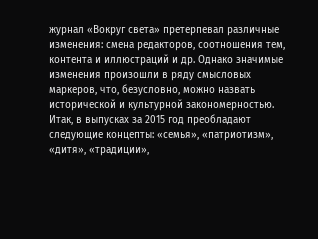журнал «Вокруг света» претерпевал различные изменения: смена редакторов, соотношения тем, контента и иллюстраций и др. Однако значимые изменения произошли в ряду смысловых маркеров, что, безусловно, можно назвать исторической и культурной закономерностью.
Итак, в выпусках за 2015 год преобладают следующие концепты: «семья», «патриотизм», «дитя», «традиции»,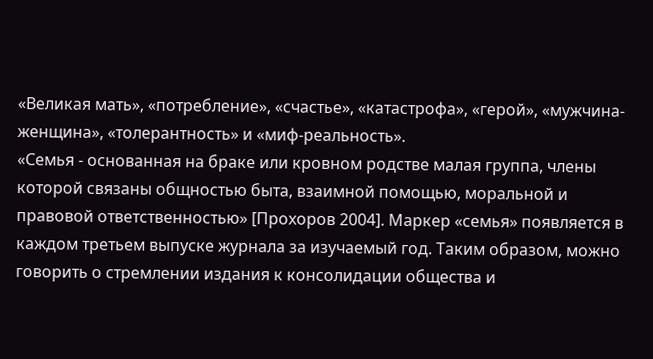«Великая мать», «потребление», «счастье», «катастрофа», «герой», «мужчина-женщина», «толерантность» и «миф-реальность».
«Семья - основанная на браке или кровном родстве малая группа, члены которой связаны общностью быта, взаимной помощью, моральной и правовой ответственностью» [Прохоров 2004]. Маркер «семья» появляется в каждом третьем выпуске журнала за изучаемый год. Таким образом, можно говорить о стремлении издания к консолидации общества и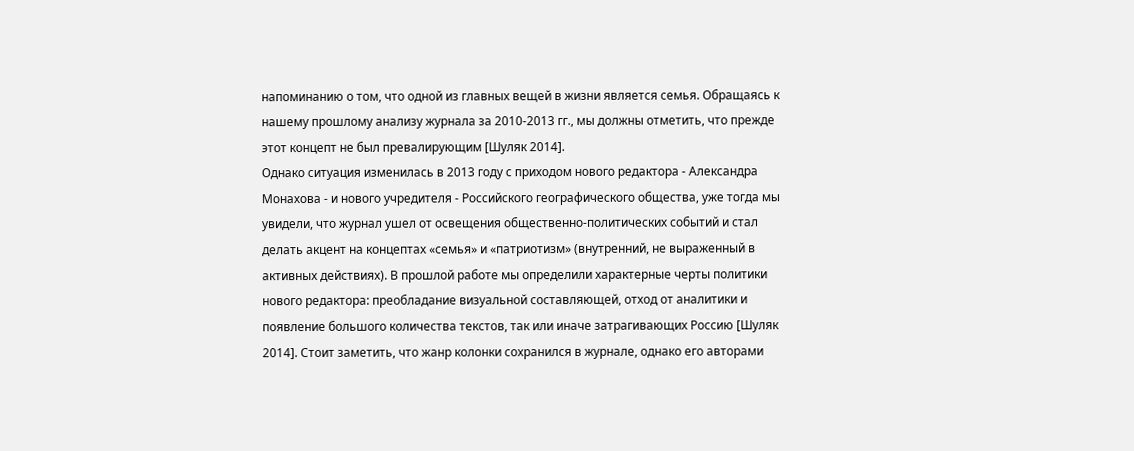напоминанию о том, что одной из главных вещей в жизни является семья. Обращаясь к нашему прошлому анализу журнала за 2010-2013 гг., мы должны отметить, что прежде этот концепт не был превалирующим [Шуляк 2014].
Однако ситуация изменилась в 2013 году с приходом нового редактора - Александра Монахова - и нового учредителя - Российского географического общества, уже тогда мы увидели, что журнал ушел от освещения общественно-политических событий и стал делать акцент на концептах «семья» и «патриотизм» (внутренний, не выраженный в активных действиях). В прошлой работе мы определили характерные черты политики нового редактора: преобладание визуальной составляющей, отход от аналитики и появление большого количества текстов, так или иначе затрагивающих Россию [Шуляк 2014]. Стоит заметить, что жанр колонки сохранился в журнале, однако его авторами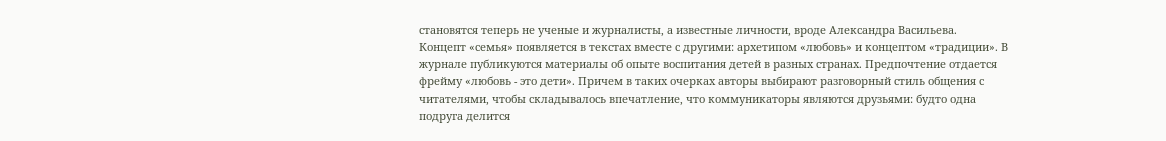становятся теперь не ученые и журналисты, а известные личности, вроде Александра Васильева.
Концепт «семья» появляется в текстах вместе с другими: архетипом «любовь» и концептом «традиции». В журнале публикуются материалы об опыте воспитания детей в разных странах. Предпочтение отдается фрейму «любовь - это дети». Причем в таких очерках авторы выбирают разговорный стиль общения с читателями, чтобы складывалось впечатление, что коммуникаторы являются друзьями: будто одна подруга делится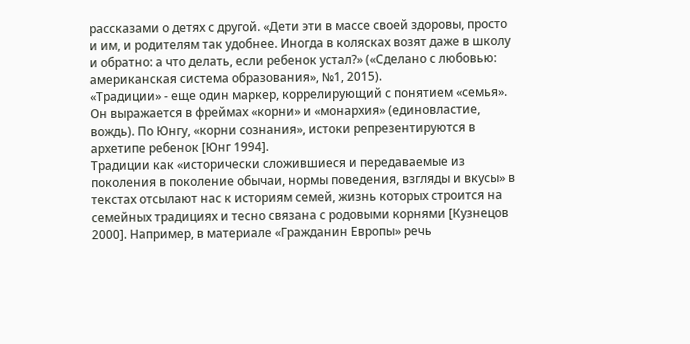рассказами о детях с другой. «Дети эти в массе своей здоровы, просто и им, и родителям так удобнее. Иногда в колясках возят даже в школу и обратно: а что делать, если ребенок устал?» («Сделано с любовью: американская система образования», №1, 2015).
«Традиции» - еще один маркер, коррелирующий с понятием «семья». Он выражается в фреймах «корни» и «монархия» (единовластие, вождь). По Юнгу, «корни сознания», истоки репрезентируются в архетипе ребенок [Юнг 1994].
Традиции как «исторически сложившиеся и передаваемые из поколения в поколение обычаи, нормы поведения, взгляды и вкусы» в текстах отсылают нас к историям семей, жизнь которых строится на семейных традициях и тесно связана с родовыми корнями [Кузнецов 2000]. Например, в материале «Гражданин Европы» речь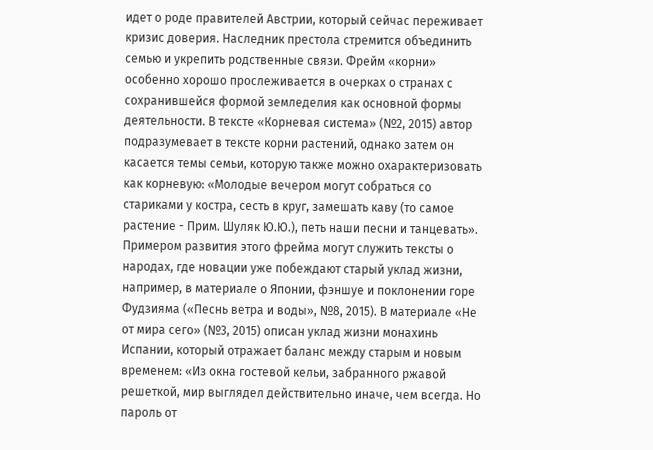идет о роде правителей Австрии, который сейчас переживает кризис доверия. Наследник престола стремится объединить семью и укрепить родственные связи. Фрейм «корни» особенно хорошо прослеживается в очерках о странах с сохранившейся формой земледелия как основной формы деятельности. В тексте «Корневая система» (№2, 2015) автор подразумевает в тексте корни растений, однако затем он касается темы семьи, которую также можно охарактеризовать как корневую: «Молодые вечером могут собраться со стариками у костра, сесть в круг, замешать каву (то самое растение - Прим. Шуляк Ю.Ю.), петь наши песни и танцевать».
Примером развития этого фрейма могут служить тексты о народах, где новации уже побеждают старый уклад жизни, например, в материале о Японии, фэншуе и поклонении горе Фудзияма («Песнь ветра и воды», №8, 2015). В материале «Не от мира сего» (№3, 2015) описан уклад жизни монахинь Испании, который отражает баланс между старым и новым временем: «Из окна гостевой кельи, забранного ржавой решеткой, мир выглядел действительно иначе, чем всегда. Но пароль от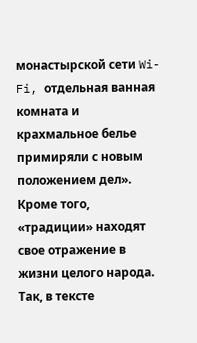монастырской сети Wi-Fi, отдельная ванная комната и крахмальное белье примиряли с новым положением дел».
Кроме того, «традиции» находят свое отражение в жизни целого народа. Так, в тексте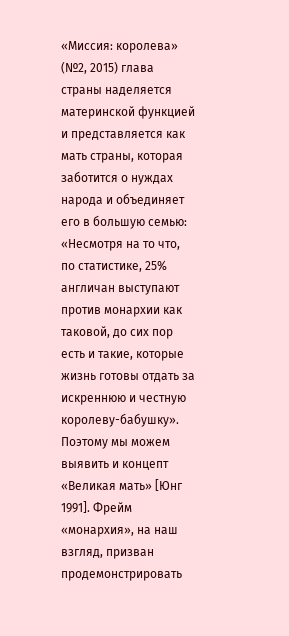«Миссия: королева» (№2, 2015) глава страны наделяется материнской функцией и представляется как мать страны, которая заботится о нуждах народа и объединяет его в большую семью: «Несмотря на то что, по статистике, 25% англичан выступают против монархии как таковой, до сих пор есть и такие, которые жизнь готовы отдать за искреннюю и честную королеву-бабушку». Поэтому мы можем выявить и концепт «Великая мать» [Юнг 1991]. Фрейм «монархия», на наш взгляд, призван продемонстрировать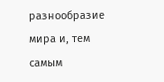разнообразие мира и, тем самым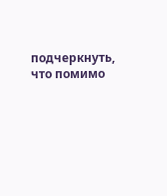подчеркнуть, что помимо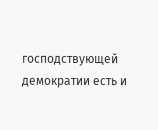господствующей демократии есть и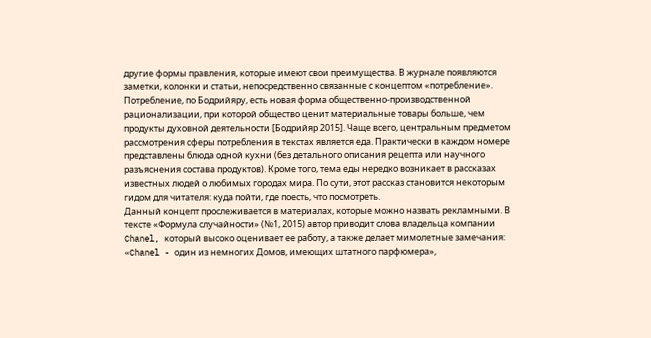другие формы правления, которые имеют свои преимущества. В журнале появляются заметки, колонки и статьи, непосредственно связанные с концептом «потребление». Потребление, по Бодрийяру, есть новая форма общественно-производственной рационализации, при которой общество ценит материальные товары больше, чем продукты духовной деятельности [Бодрийяр 2015]. Чаще всего, центральным предметом рассмотрения сферы потребления в текстах является еда. Практически в каждом номере представлены блюда одной кухни (без детального описания рецепта или научного разъяснения состава продуктов). Кроме того, тема еды нередко возникает в рассказах известных людей о любимых городах мира. По сути, этот рассказ становится некоторым гидом для читателя: куда пойти, где поесть, что посмотреть.
Данный концепт прослеживается в материалах, которые можно назвать рекламными. В тексте «Формула случайности» (№1, 2015) автор приводит слова владельца компании Chanel, который высоко оценивает ее работу, а также делает мимолетные замечания: «Chanel - один из немногих Домов, имеющих штатного парфюмера»,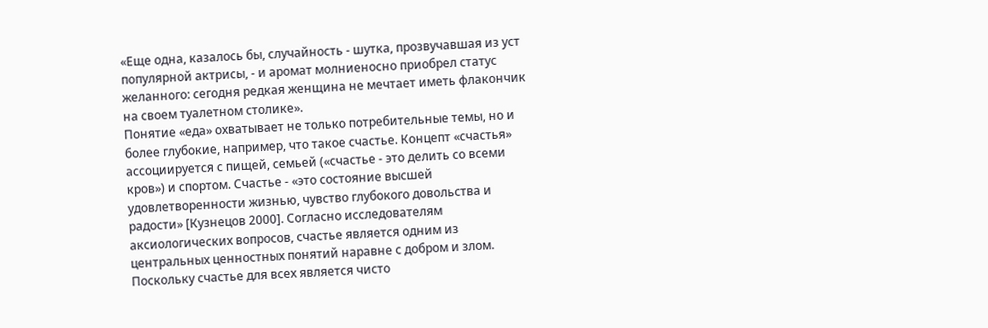«Еще одна, казалось бы, случайность - шутка, прозвучавшая из уст популярной актрисы, - и аромат молниеносно приобрел статус желанного: сегодня редкая женщина не мечтает иметь флакончик на своем туалетном столике».
Понятие «еда» охватывает не только потребительные темы, но и более глубокие, например, что такое счастье. Концепт «счастья» ассоциируется с пищей, семьей («счастье - это делить со всеми кров») и спортом. Счастье - «это состояние высшей удовлетворенности жизнью, чувство глубокого довольства и радости» [Кузнецов 2000]. Согласно исследователям аксиологических вопросов, счастье является одним из центральных ценностных понятий наравне с добром и злом. Поскольку счастье для всех является чисто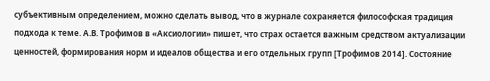субъективным определением, можно сделать вывод, что в журнале сохраняется философская традиция подхода к теме. А.В. Трофимов в «Аксиологии» пишет, что страх остается важным средством актуализации ценностей, формирования норм и идеалов общества и его отдельных групп [Трофимов 2014]. Состояние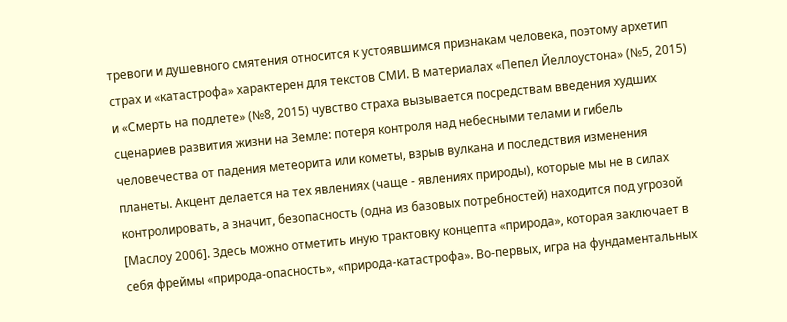тревоги и душевного смятения относится к устоявшимся признакам человека, поэтому архетип страх и «катастрофа» характерен для текстов СМИ. В материалах «Пепел Йеллоустона» (№5, 2015) и «Смерть на подлете» (№8, 2015) чувство страха вызывается посредствам введения худших сценариев развития жизни на Земле: потеря контроля над небесными телами и гибель человечества от падения метеорита или кометы, взрыв вулкана и последствия изменения планеты. Акцент делается на тех явлениях (чаще - явлениях природы), которые мы не в силах контролировать, а значит, безопасность (одна из базовых потребностей) находится под угрозой [Маслоу 2006]. Здесь можно отметить иную трактовку концепта «природа», которая заключает в себя фреймы «природа-опасность», «природа-катастрофа». Во-первых, игра на фундаментальных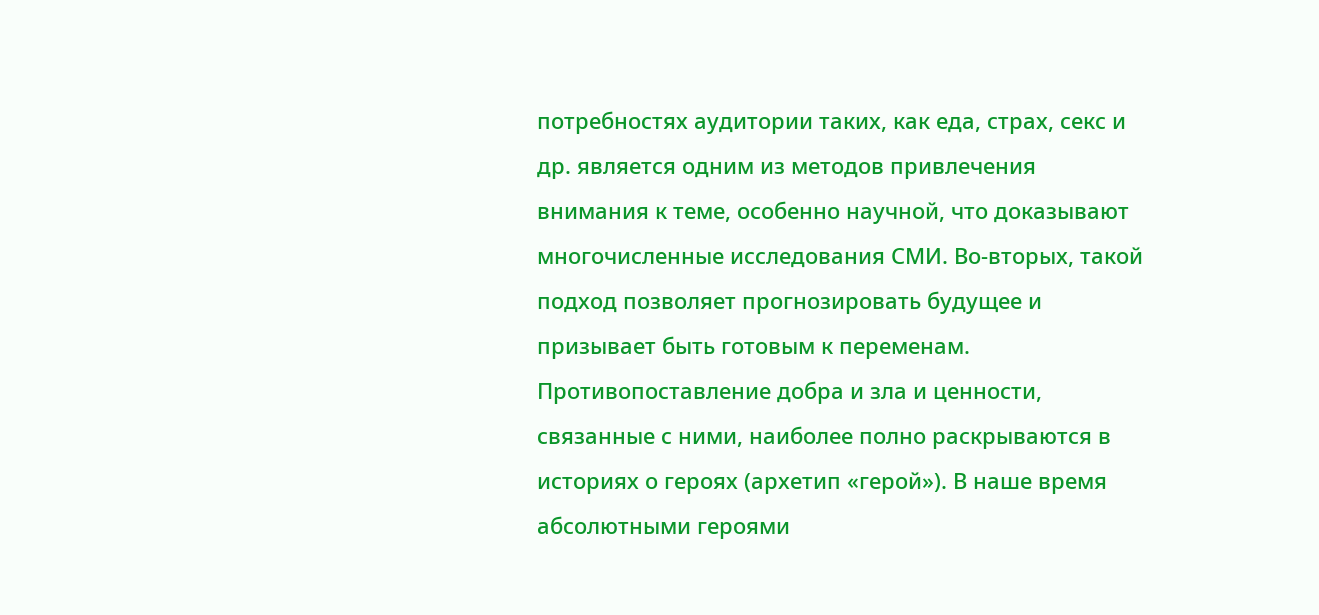потребностях аудитории таких, как еда, страх, секс и др. является одним из методов привлечения внимания к теме, особенно научной, что доказывают многочисленные исследования СМИ. Во-вторых, такой подход позволяет прогнозировать будущее и призывает быть готовым к переменам.
Противопоставление добра и зла и ценности, связанные с ними, наиболее полно раскрываются в историях о героях (архетип «герой»). В наше время абсолютными героями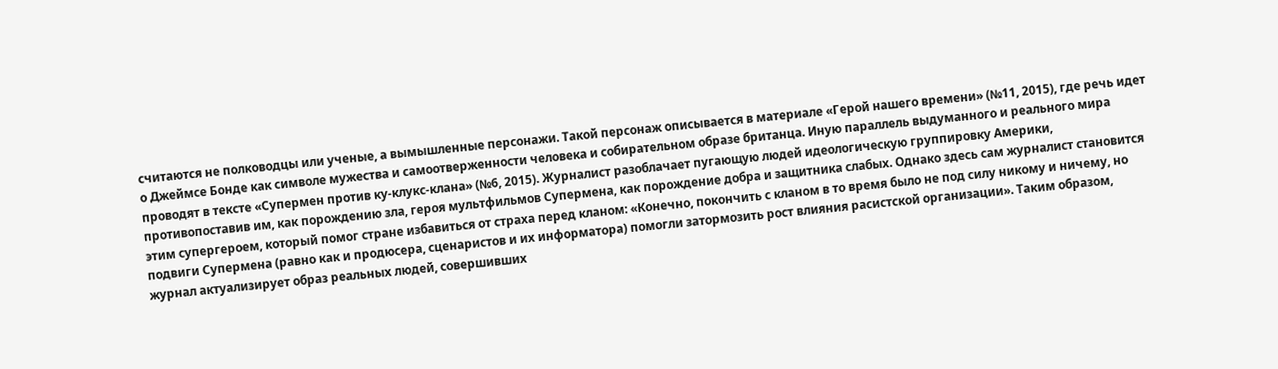считаются не полководцы или ученые, а вымышленные персонажи. Такой персонаж описывается в материале «Герой нашего времени» (№11, 2015), где речь идет о Джеймсе Бонде как символе мужества и самоотверженности человека и собирательном образе британца. Иную параллель выдуманного и реального мира проводят в тексте «Супермен против ку-клукс-клана» (№6, 2015). Журналист разоблачает пугающую людей идеологическую группировку Америки, противопоставив им, как порождению зла, героя мультфильмов Супермена, как порождение добра и защитника слабых. Однако здесь сам журналист становится этим супергероем, который помог стране избавиться от страха перед кланом: «Конечно, покончить с кланом в то время было не под силу никому и ничему, но подвиги Супермена (равно как и продюсера, сценаристов и их информатора) помогли затормозить рост влияния расистской организации». Таким образом, журнал актуализирует образ реальных людей, совершивших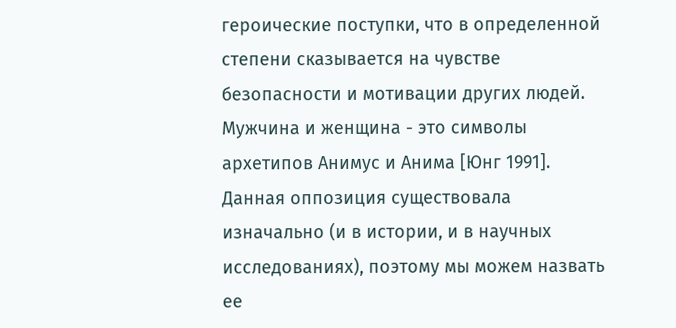героические поступки, что в определенной степени сказывается на чувстве безопасности и мотивации других людей.
Мужчина и женщина - это символы архетипов Анимус и Анима [Юнг 1991]. Данная оппозиция существовала изначально (и в истории, и в научных исследованиях), поэтому мы можем назвать ее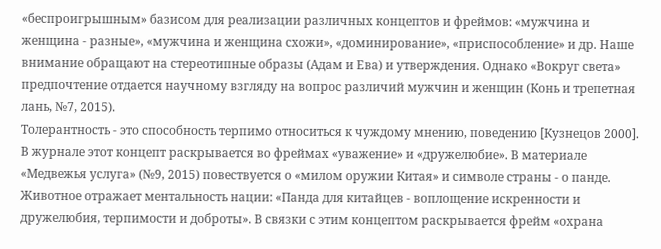«беспроигрышным» базисом для реализации различных концептов и фреймов: «мужчина и женщина - разные», «мужчина и женщина схожи», «доминирование», «приспособление» и др. Наше внимание обращают на стереотипные образы (Адам и Ева) и утверждения. Однако «Вокруг света» предпочтение отдается научному взгляду на вопрос различий мужчин и женщин (Конь и трепетная лань, №7, 2015).
Толерантность - это способность терпимо относиться к чуждому мнению, поведению [Кузнецов 2000]. В журнале этот концепт раскрывается во фреймах «уважение» и «дружелюбие». В материале «Медвежья услуга» (№9, 2015) повествуется о «милом оружии Китая» и символе страны - о панде. Животное отражает ментальность нации: «Панда для китайцев - воплощение искренности и дружелюбия, терпимости и доброты». В связки с этим концептом раскрывается фрейм «охрана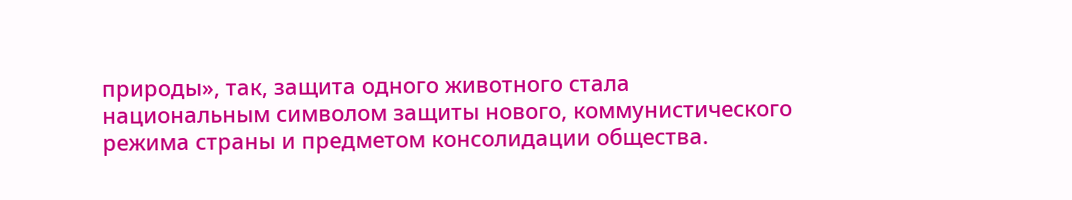природы», так, защита одного животного стала национальным символом защиты нового, коммунистического режима страны и предметом консолидации общества.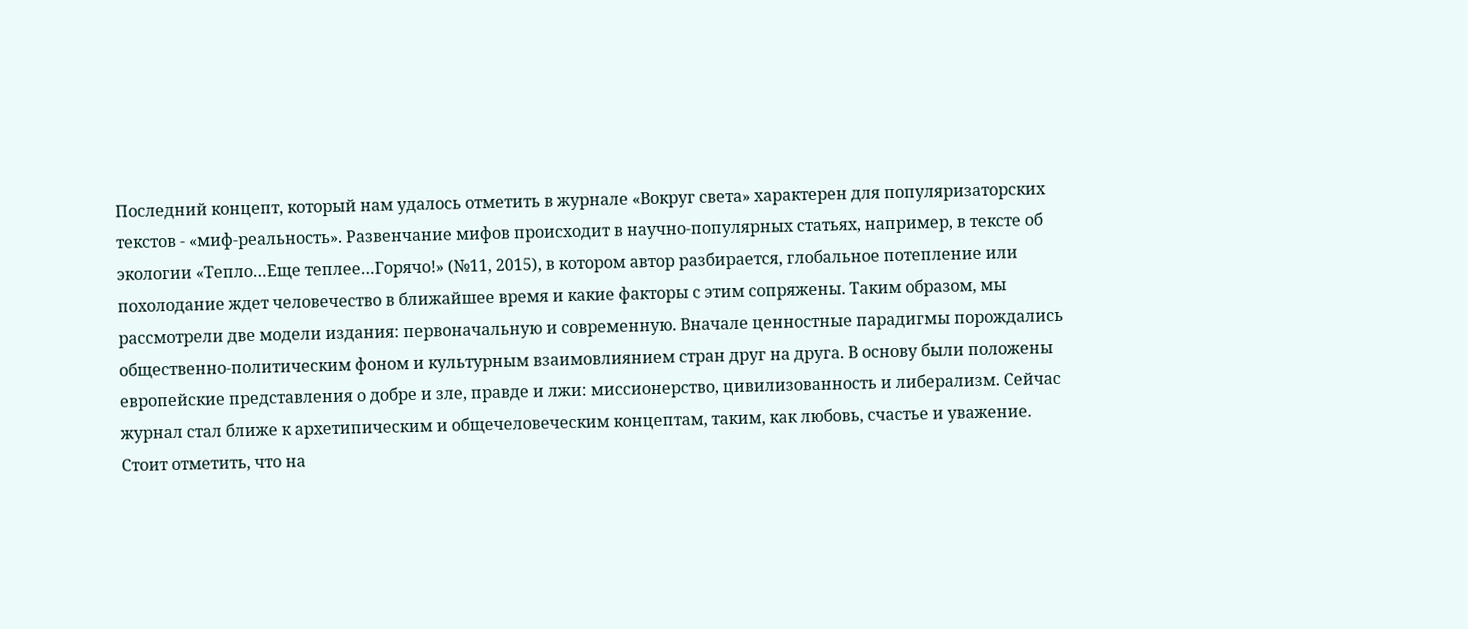Последний концепт, который нам удалось отметить в журнале «Вокруг света» характерен для популяризаторских текстов - «миф-реальность». Развенчание мифов происходит в научно-популярных статьях, например, в тексте об экологии «Тепло…Еще теплее…Горячо!» (№11, 2015), в котором автор разбирается, глобальное потепление или похолодание ждет человечество в ближайшее время и какие факторы с этим сопряжены. Таким образом, мы рассмотрели две модели издания: первоначальную и современную. Вначале ценностные парадигмы порождались общественно-политическим фоном и культурным взаимовлиянием стран друг на друга. В основу были положены европейские представления о добре и зле, правде и лжи: миссионерство, цивилизованность и либерализм. Сейчас журнал стал ближе к архетипическим и общечеловеческим концептам, таким, как любовь, счастье и уважение. Стоит отметить, что на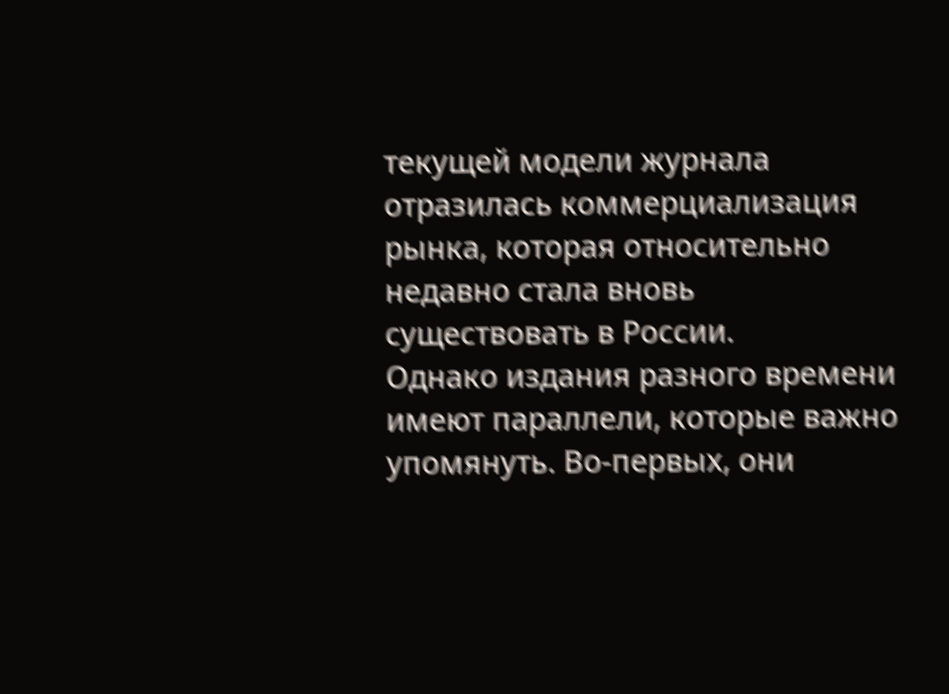текущей модели журнала отразилась коммерциализация рынка, которая относительно недавно стала вновь существовать в России.
Однако издания разного времени имеют параллели, которые важно упомянуть. Во-первых, они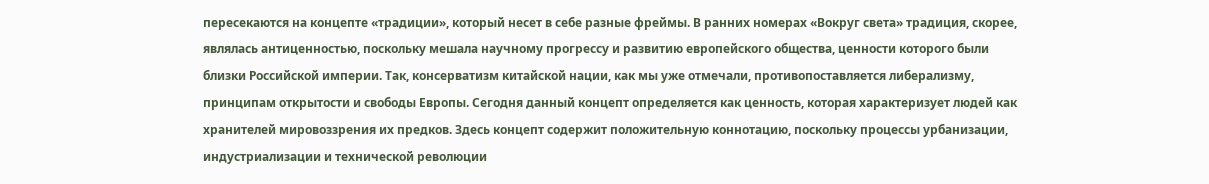пересекаются на концепте «традиции», который несет в себе разные фреймы. В ранних номерах «Вокруг света» традиция, скорее, являлась антиценностью, поскольку мешала научному прогрессу и развитию европейского общества, ценности которого были близки Российской империи. Так, консерватизм китайской нации, как мы уже отмечали, противопоставляется либерализму, принципам открытости и свободы Европы. Сегодня данный концепт определяется как ценность, которая характеризует людей как хранителей мировоззрения их предков. Здесь концепт содержит положительную коннотацию, поскольку процессы урбанизации, индустриализации и технической революции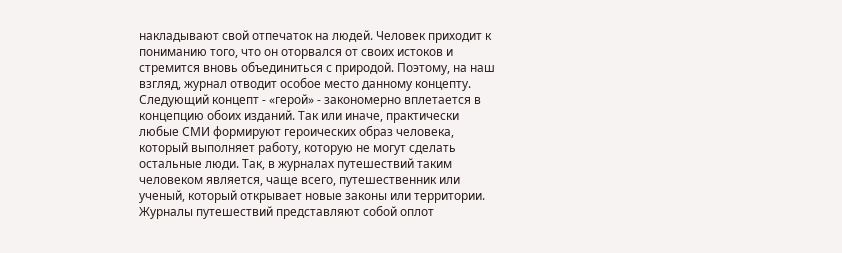накладывают свой отпечаток на людей. Человек приходит к пониманию того, что он оторвался от своих истоков и стремится вновь объединиться с природой. Поэтому, на наш взгляд, журнал отводит особое место данному концепту.
Следующий концепт - «герой» - закономерно вплетается в концепцию обоих изданий. Так или иначе, практически любые СМИ формируют героических образ человека, который выполняет работу, которую не могут сделать остальные люди. Так, в журналах путешествий таким человеком является, чаще всего, путешественник или ученый, который открывает новые законы или территории.
Журналы путешествий представляют собой оплот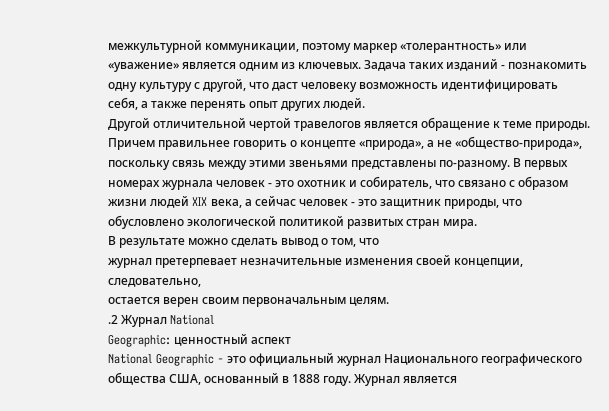межкультурной коммуникации, поэтому маркер «толерантность» или «уважение» является одним из ключевых. Задача таких изданий - познакомить одну культуру с другой, что даст человеку возможность идентифицировать себя, а также перенять опыт других людей.
Другой отличительной чертой травелогов является обращение к теме природы. Причем правильнее говорить о концепте «природа», а не «общество-природа», поскольку связь между этими звеньями представлены по-разному. В первых номерах журнала человек - это охотник и собиратель, что связано с образом жизни людей XIX века, а сейчас человек - это защитник природы, что обусловлено экологической политикой развитых стран мира.
В результате можно сделать вывод о том, что
журнал претерпевает незначительные изменения своей концепции, следовательно,
остается верен своим первоначальным целям.
.2 Журнал National
Geographic: ценностный аспект
National Geographic - это официальный журнал Национального географического общества США, основанный в 1888 году. Журнал является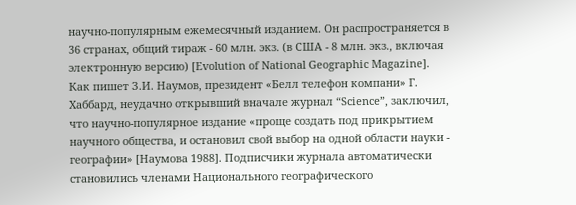научно-популярным ежемесячный изданием. Он распространяется в 36 странах, общий тираж - 60 млн. экз. (в США - 8 млн. экз., включая электронную версию) [Evolution of National Geographic Magazine].
Как пишет З.И. Наумов, президент «Белл телефон компани» Г. Хаббард, неудачно открывший вначале журнал “Science”, заключил, что научно-популярное издание «проще создать под прикрытием научного общества, и остановил свой выбор на одной области науки - географии» [Наумова 1988]. Подписчики журнала автоматически становились членами Национального географического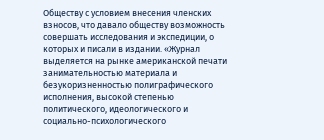Обществу с условием внесения членских взносов, что давало обществу возможность совершать исследования и экспедиции, о которых и писали в издании. «Журнал выделяется на рынке американской печати занимательностью материала и безукоризненностью полиграфического исполнения, высокой степенью политического, идеологического и социально-психологического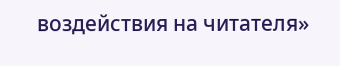воздействия на читателя»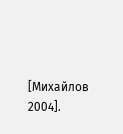[Михайлов 2004].